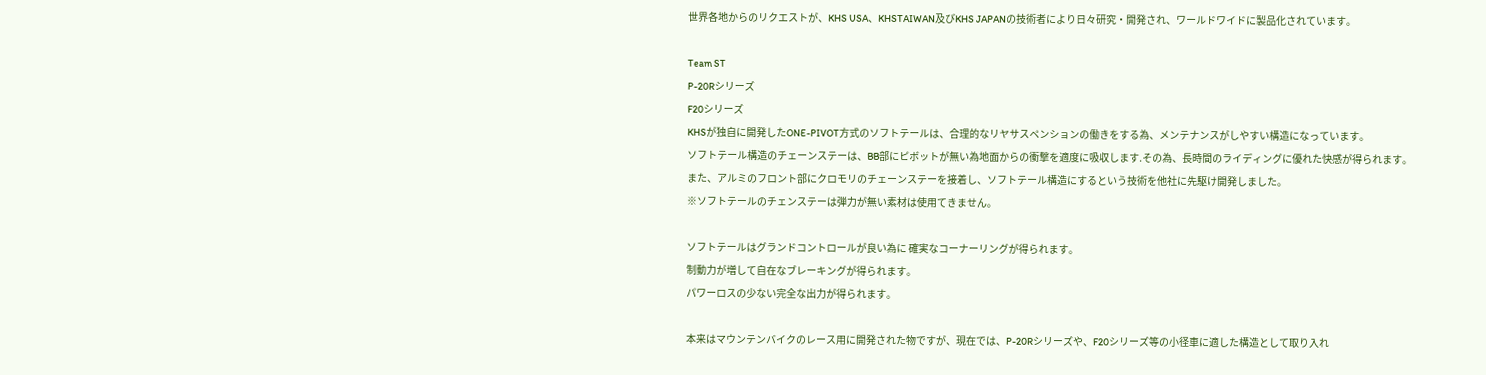世界各地からのリクエストが、KHS USA、KHSTAIWAN及びKHS JAPANの技術者により日々研究・開発され、ワールドワイドに製品化されています。

Team ST
P-20Rシリーズ
F20シリーズ
KHSが独自に開発したONE-PIVOT方式のソフトテールは、合理的なリヤサスペンションの働きをする為、メンテナンスがしやすい構造になっています。
ソフトテール構造のチェーンステーは、BB部にピボットが無い為地面からの衝撃を適度に吸収します.その為、長時間のライディングに優れた快感が得られます。
また、アルミのフロント部にクロモリのチェーンステーを接着し、ソフトテール構造にするという技術を他社に先駆け開発しました。
※ソフトテールのチェンステーは弾力が無い素材は使用てきません。

ソフトテールはグランドコントロールが良い為に 確実なコーナーリングが得られます。
制動力が増して自在なブレーキングが得られます。
パワーロスの少ない完全な出力が得られます。

本来はマウンテンバイクのレース用に開発された物ですが、現在では、P-20Rシリーズや、F20シリーズ等の小径車に適した構造として取り入れ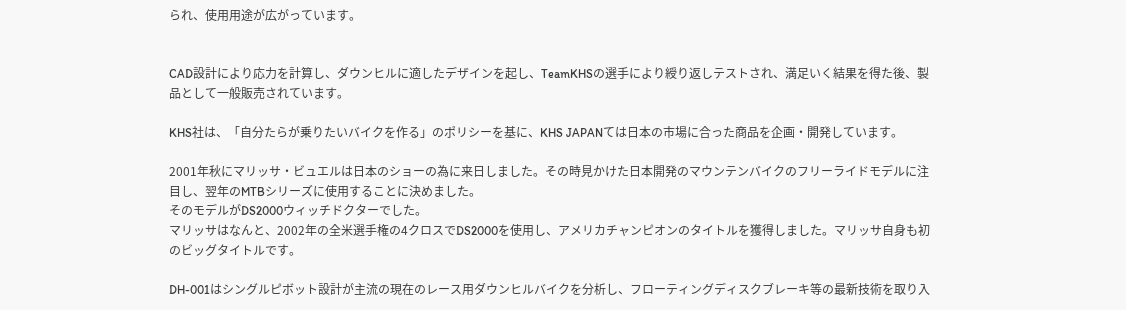られ、使用用途が広がっています。


CAD設計により応力を計算し、ダウンヒルに適したデザインを起し、TeamKHSの選手により綬り返しテストされ、満足いく結果を得た後、製品として一般販売されています。

KHS社は、「自分たらが乗りたいバイクを作る」のポリシーを基に、KHS JAPANては日本の市場に合った商品を企画・開発しています。

2001年秋にマリッサ・ビュエルは日本のショーの為に来日しました。その時見かけた日本開発のマウンテンバイクのフリーライドモデルに注目し、翌年のMTBシリーズに使用することに決めました。
そのモデルがDS2000ウィッチドクターでした。
マリッサはなんと、2002年の全米選手権の4クロスでDS2000を使用し、アメリカチャンピオンのタイトルを獲得しました。マリッサ自身も初のビッグタイトルです。

DH-001はシングルピボット設計が主流の現在のレース用ダウンヒルバイクを分析し、フローティングディスクブレーキ等の最新技術を取り入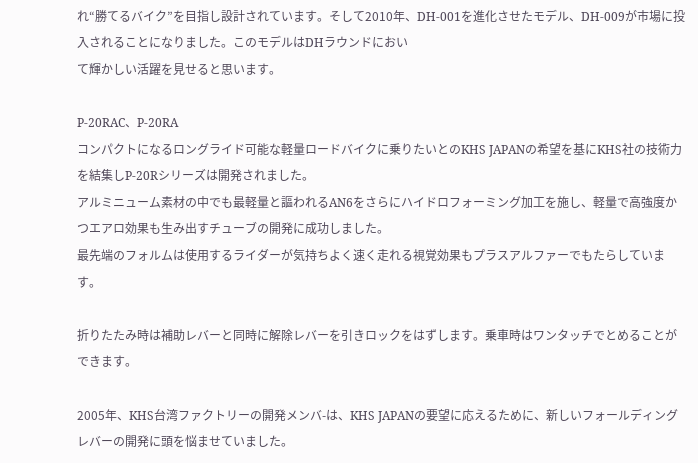れ“勝てるバイク”を目指し設計されています。そして2010年、DH-001を進化させたモデル、DH-009が市場に投入されることになりました。このモデルはDHラウンドにおい
て輝かしい活躍を見せると思います。

P-20RAC、P-20RA
コンパクトになるロングライド可能な軽量ロードバイクに乗りたいとのKHS JAPANの希望を基にKHS社の技術力を結集しP-20Rシリーズは開発されました。
アルミニューム素材の中でも最軽量と謳われるAN6をさらにハイドロフォーミング加工を施し、軽量で高強度かつエアロ効果も生み出すチューブの開発に成功しました。
最先端のフォルムは使用するライダーが気持ちよく速く走れる視覚効果もプラスアルファーでもたらしています。

折りたたみ時は補助レバーと同時に解除レバーを引きロックをはずします。乗車時はワンタッチでとめることができます。

2005年、KHS台湾ファクトリーの開発メンバ-は、KHS JAPANの要望に応えるために、新しいフォールディングレバーの開発に頭を悩ませていました。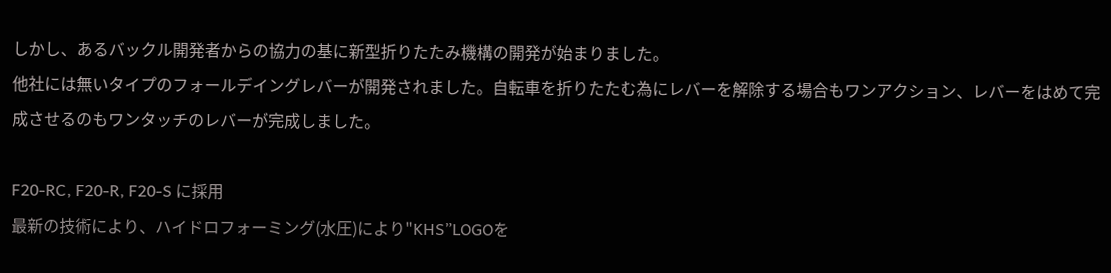しかし、あるバックル開発者からの協力の基に新型折りたたみ機構の開発が始まりました。
他社には無いタイプのフォールデイングレバーが開発されました。自転車を折りたたむ為にレバーを解除する場合もワンアクション、レバーをはめて完成させるのもワンタッチのレバーが完成しました。

F20-RC, F20-R, F20-S に採用
最新の技術により、ハイドロフォーミング(水圧)により"KHS”LOGOを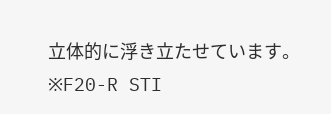立体的に浮き立たせています。
※F20-R STI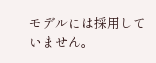モデルには採用していません。